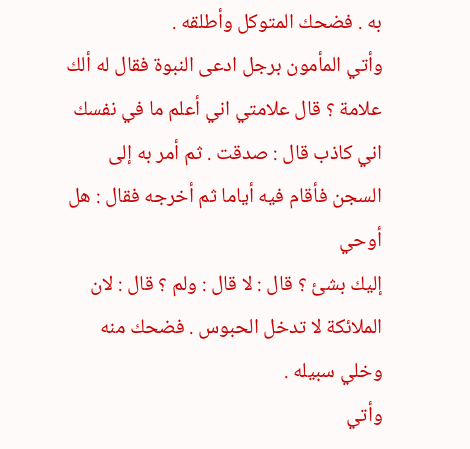به . فضحك المتوكل وأطلقه .
وأتي المأمون برجل ادعى النبوة فقال له ألك علامة ؟ قال علامتي اني أعلم ما في نفسك
اني كاذب قال : صدقت . ثم أمر به إلى السجن فأقام فيه أياما ثم أخرجه فقال : هل أوحي
إليك بشئ ؟ قال : لا قال : ولم ؟ قال : لان الملائكة لا تدخل الحبوس . فضحك منه
وخلي سبيله .
وأتي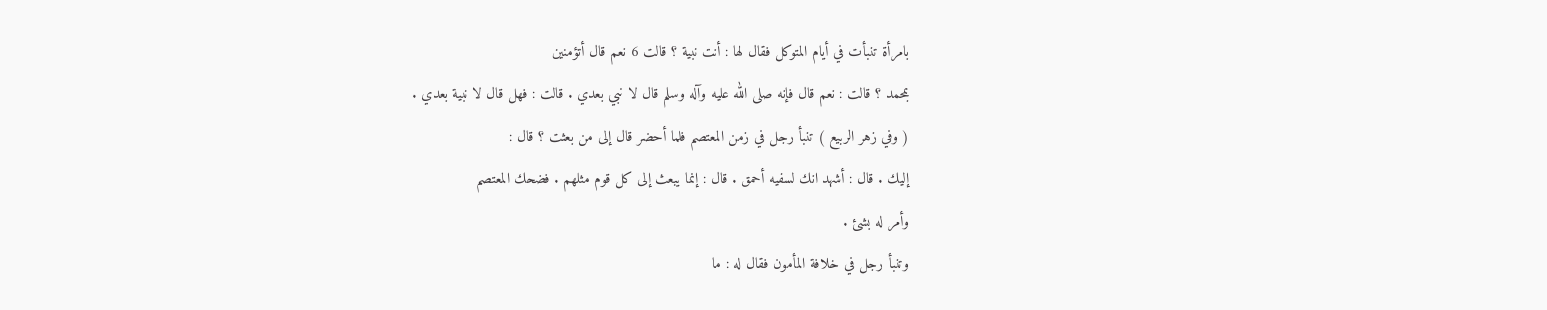بامرأة تنبأت في أيام المتوكل فقال لها : أنت نبية ؟ قالت 6 نعم قال أتؤمنين
بمحمد ؟ قالت : نعم قال فإنه صلى الله عليه وآله وسلم قال لا نبي بعدي . قالت : فهل قال لا نبية بعدي .
( وفي زهر الربيع ) تنبأ رجل في زمن المعتصم فلما أحضر قال إلى من بعثت ؟ قال :
إليك . قال : أشهد انك لسفيه أحمق . قال : إنما يبعث إلى كل قوم مثلهم . فضحك المعتصم
وأمر له بشئ .
وتنبأ رجل في خلافة المأمون فقال له : ما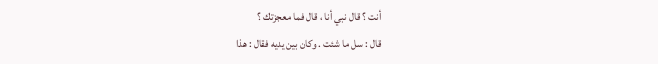أنت ؟ قال نبي أنا ، قال فما معجزتك ؟
قال : سل ما شئت . وكان بين يديه فقال : هذا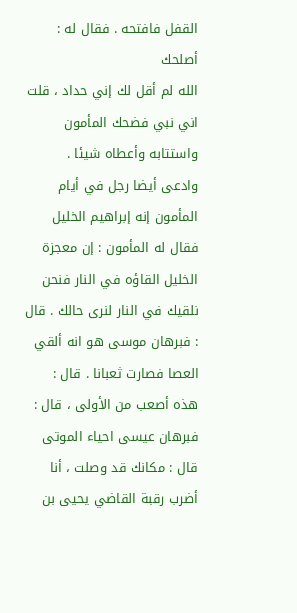القفل فافتحه . فقال له : أصلحك
الله لم أقل لك إني حداد ، قلت اني نبي فضحك المأمون واستتابه وأعطاه شيئا .
وادعى أيضا رجل في أيام المأمون إنه إبراهيم الخليل فقال له المأمون : إن معجزة
الخليل القاؤه في النار فنحن نلقيك في النار لنرى حالك . قال : فبرهان موسى هو انه ألقي
العصا فصارت ثعبانا . قال : هذه أصعب من الأولى ، قال : فبرهان عيسى احياء الموتى
قال : مكانك قد وصلت ، أنا أضرب رقبة القاضي يحيى بن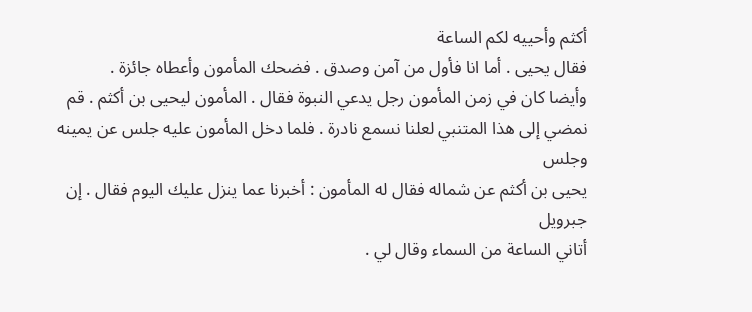أكثم وأحييه لكم الساعة
فقال يحيى . أما انا فأول من آمن وصدق . فضحك المأمون وأعطاه جائزة .
وأيضا كان في زمن المأمون رجل يدعي النبوة فقال . المأمون ليحيى بن أكثم . قم
نمضي إلى هذا المتنبي لعلنا نسمع نادرة . فلما دخل المأمون عليه جلس عن يمينه وجلس
يحيى بن أكثم عن شماله فقال له المأمون : أخبرنا عما ينزل عليك اليوم فقال . إن جبرويل
أتاني الساعة من السماء وقال لي .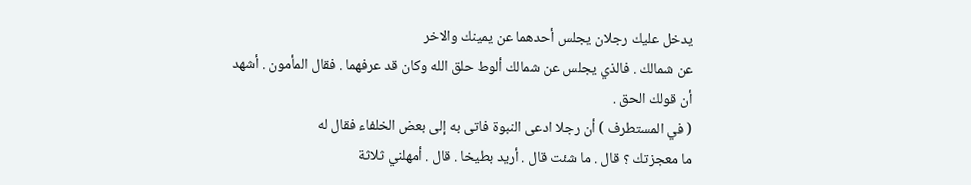يدخل عليك رجلان يجلس أحدهما عن يمينك والاخر
عن شمالك . فالذي يجلس عن شمالك ألوط حلق الله وكان قد عرفهما . فقال المأمون . أشهد
أن قولك الحق .
( في المستطرف ) أن رجلا ادعى النبوة فاتى به إلى بعض الخلفاء فقال له
ما معجزتك ؟ قال . ما شئت قال . أريد بطيخا . قال . أمهلني ثلاثة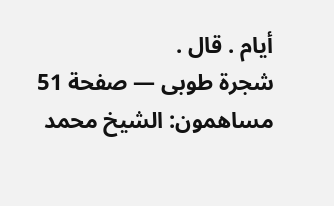أيام . قال .
شجرة طوبى — صفحة 51
مساهمون: الشيخ محمد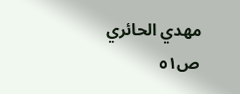مهدي الحائري
ص٥١